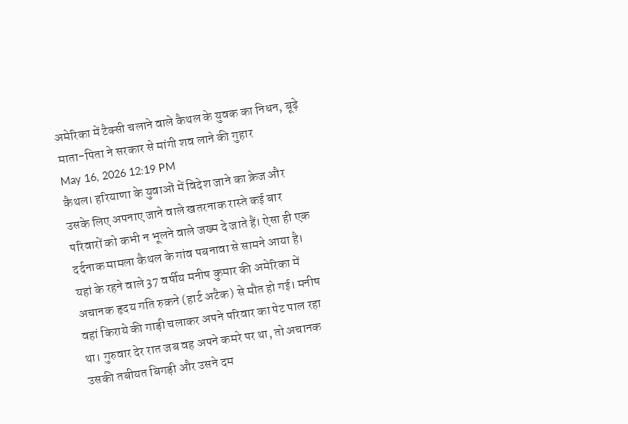अमेरिका में टैक्सी चलाने वाले कैथल के युवक का निधन, बूढ़े माता-पिता ने सरकार से मांगी शव लाने की गुहार
May 16, 2026 12:19 PM
कैथल। हरियाणा के युवाओं में विदेश जाने का क्रेज और उसके लिए अपनाए जाने वाले खतरनाक रास्ते कई बार परिवारों को कभी न भूलने वाले जख्म दे जाते हैं। ऐसा ही एक दर्दनाक मामला कैथल के गांव पबनावा से सामने आया है। यहां के रहने वाले 37 वर्षीय मनीष कुमार की अमेरिका में अचानक हृदय गति रुकने (हार्ट अटैक) से मौत हो गई। मनीष वहां किराये की गाड़ी चलाकर अपने परिवार का पेट पाल रहा था। गुरुवार देर रात जब वह अपने कमरे पर था, तो अचानक उसकी तबीयत बिगड़ी और उसने दम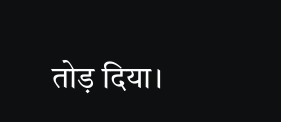तोड़ दिया।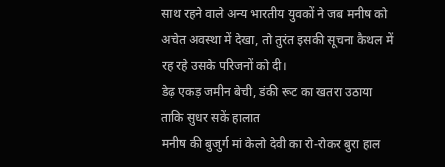साथ रहने वाले अन्य भारतीय युवकों ने जब मनीष को अचेत अवस्था में देखा, तो तुरंत इसकी सूचना कैथल में रह रहे उसके परिजनों को दी।
डेढ़ एकड़ जमीन बेची, डंकी रूट का खतरा उठाया ताकि सुधर सकें हालात
मनीष की बुजुर्ग मां केलो देवी का रो-रोकर बुरा हाल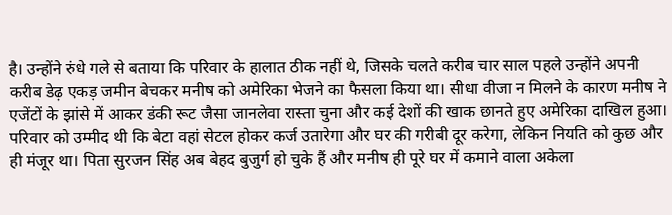है। उन्होंने रुंधे गले से बताया कि परिवार के हालात ठीक नहीं थे, जिसके चलते करीब चार साल पहले उन्होंने अपनी करीब डेढ़ एकड़ जमीन बेचकर मनीष को अमेरिका भेजने का फैसला किया था। सीधा वीजा न मिलने के कारण मनीष ने एजेंटों के झांसे में आकर डंकी रूट जैसा जानलेवा रास्ता चुना और कई देशों की खाक छानते हुए अमेरिका दाखिल हुआ। परिवार को उम्मीद थी कि बेटा वहां सेटल होकर कर्ज उतारेगा और घर की गरीबी दूर करेगा, लेकिन नियति को कुछ और ही मंजूर था। पिता सुरजन सिंह अब बेहद बुजुर्ग हो चुके हैं और मनीष ही पूरे घर में कमाने वाला अकेला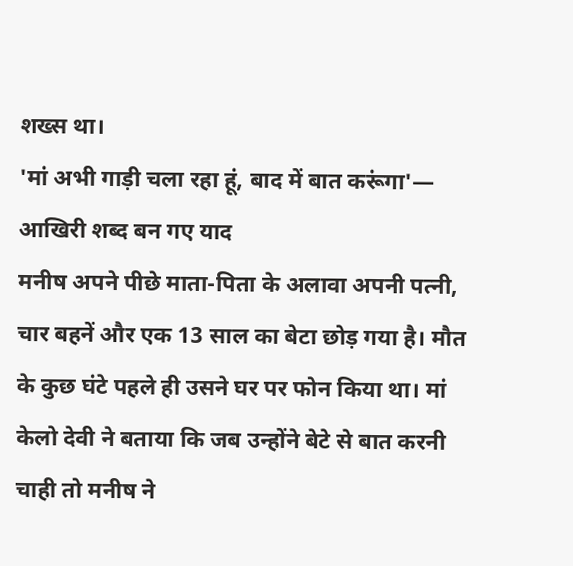शख्स था।
'मां अभी गाड़ी चला रहा हूं, बाद में बात करूंगा'— आखिरी शब्द बन गए याद
मनीष अपने पीछे माता-पिता के अलावा अपनी पत्नी, चार बहनें और एक 13 साल का बेटा छोड़ गया है। मौत के कुछ घंटे पहले ही उसने घर पर फोन किया था। मां केलो देवी ने बताया कि जब उन्होंने बेटे से बात करनी चाही तो मनीष ने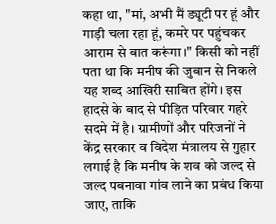कहा था, "मां, अभी मैं ड्यूटी पर हूं और गाड़ी चला रहा हूं, कमरे पर पहुंचकर आराम से बात करूंगा।" किसी को नहीं पता था कि मनीष की जुबान से निकले यह शब्द आखिरी साबित होंगे। इस हादसे के बाद से पीड़ित परिवार गहरे सदमे में है। ग्रामीणों और परिजनों ने केंद्र सरकार व विदेश मंत्रालय से गुहार लगाई है कि मनीष के शव को जल्द से जल्द पबनावा गांव लाने का प्रबंध किया जाए, ताकि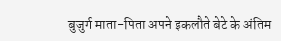बुजुर्ग माता-पिता अपने इकलौते बेटे के अंतिम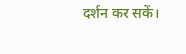दर्शन कर सकें।